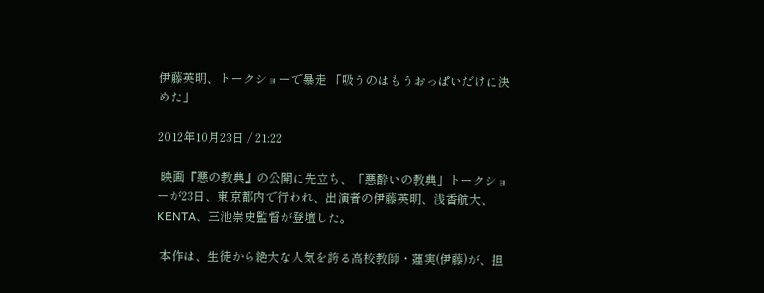伊藤英明、トークショーで暴走 「吸うのはもうおっぱいだけに決めた」

2012年10月23日 / 21:22

 映画『悪の教典』の公開に先立ち、「悪酔いの教典」トークショーが23日、東京都内で行われ、出演者の伊藤英明、浅香航大、KENTA、三池崇史監督が登壇した。

 本作は、生徒から絶大な人気を誇る高校教師・蓮実(伊藤)が、担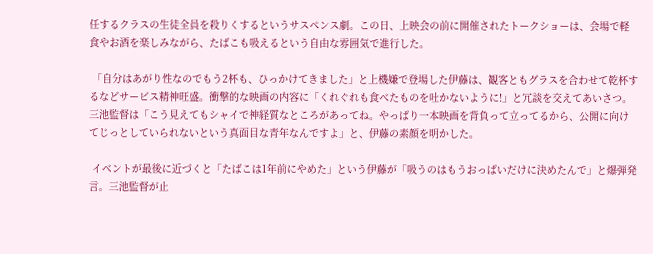任するクラスの生徒全員を殺りくするというサスペンス劇。この日、上映会の前に開催されたトークショーは、会場で軽食やお酒を楽しみながら、たばこも吸えるという自由な雰囲気で進行した。

 「自分はあがり性なのでもう2杯も、ひっかけてきました」と上機嫌で登場した伊藤は、観客ともグラスを合わせて乾杯するなどサービス精神旺盛。衝撃的な映画の内容に「くれぐれも食べたものを吐かないように!」と冗談を交えてあいさつ。三池監督は「こう見えてもシャイで神経質なところがあってね。やっぱり一本映画を背負って立ってるから、公開に向けてじっとしていられないという真面目な青年なんですよ」と、伊藤の素顔を明かした。

 イベントが最後に近づくと「たばこは1年前にやめた」という伊藤が「吸うのはもうおっぱいだけに決めたんで」と爆弾発言。三池監督が止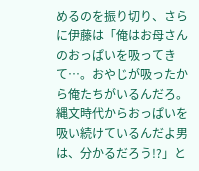めるのを振り切り、さらに伊藤は「俺はお母さんのおっぱいを吸ってきて…。おやじが吸ったから俺たちがいるんだろ。縄文時代からおっぱいを吸い続けているんだよ男は、分かるだろう!?」と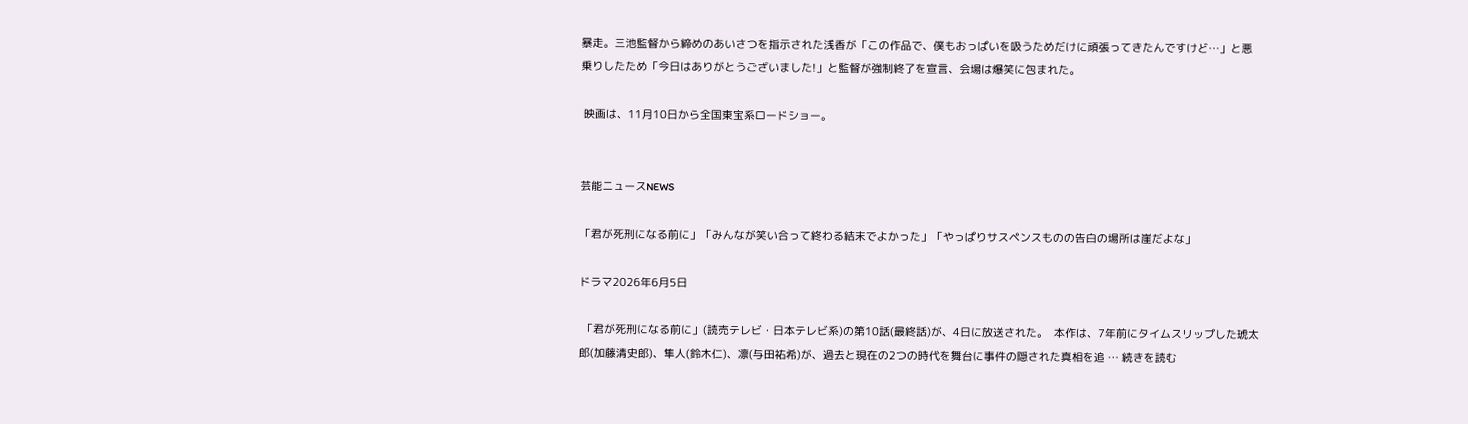暴走。三池監督から締めのあいさつを指示された浅香が「この作品で、僕もおっぱいを吸うためだけに頑張ってきたんですけど…」と悪乗りしたため「今日はありがとうございました!」と監督が強制終了を宣言、会場は爆笑に包まれた。

 映画は、11月10日から全国東宝系ロードショー。


芸能ニュースNEWS

「君が死刑になる前に」「みんなが笑い合って終わる結末でよかった」「やっぱりサスペンスものの告白の場所は崖だよな」

ドラマ2026年6月5日

 「君が死刑になる前に」(読売テレビ・日本テレビ系)の第10話(最終話)が、4日に放送された。  本作は、7年前にタイムスリップした琥太郎(加藤清史郎)、隼人(鈴木仁)、凛(与田祐希)が、過去と現在の2つの時代を舞台に事件の隠された真相を追 … 続きを読む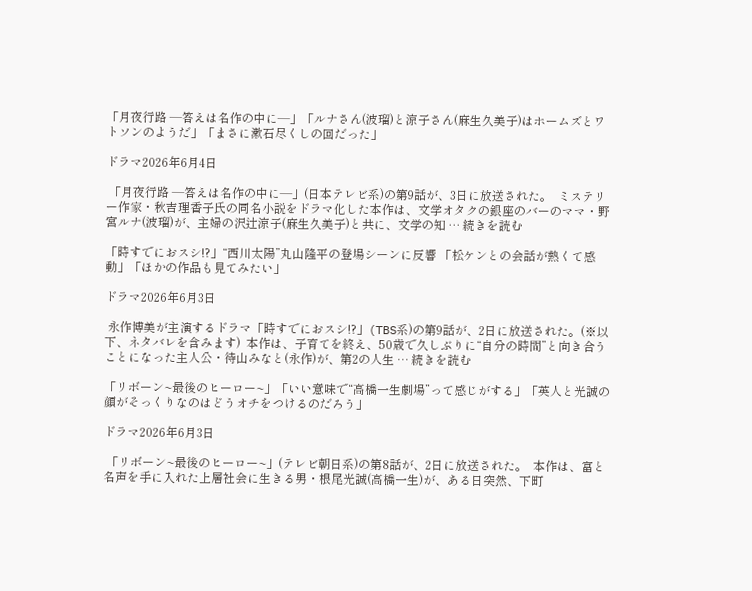「月夜行路 ―答えは名作の中に―」「ルナさん(波瑠)と涼子さん(麻生久美子)はホームズとワトソンのようだ」「まさに漱石尽くしの回だった」

ドラマ2026年6月4日

 「月夜行路 ―答えは名作の中に―」(日本テレビ系)の第9話が、3日に放送された。  ミステリー作家・秋吉理香子氏の同名小説をドラマ化した本作は、文学オタクの銀座のバーのママ・野宮ルナ(波瑠)が、主婦の沢辻涼子(麻生久美子)と共に、文学の知 … 続きを読む

「時すでにおスシ!?」“西川太陽”丸山隆平の登場シーンに反響 「松ケンとの会話が熱くて感動」「ほかの作品も見てみたい」

ドラマ2026年6月3日

 永作博美が主演するドラマ「時すでにおスシ!?」(TBS系)の第9話が、2日に放送された。(※以下、ネタバレを含みます)  本作は、子育てを終え、50歳で久しぶりに“自分の時間”と向き合うことになった主人公・待山みなと(永作)が、第2の人生 … 続きを読む

「リボーン~最後のヒーロー~」「いい意味で“高橋一生劇場”って感じがする」「英人と光誠の顔がそっくりなのはどうオチをつけるのだろう」

ドラマ2026年6月3日

 「リボーン~最後のヒーロー~」(テレビ朝日系)の第8話が、2日に放送された。  本作は、富と名声を手に入れた上層社会に生きる男・根尾光誠(高橋一生)が、ある日突然、下町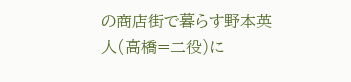の商店街で暮らす野本英人(高橋=二役)に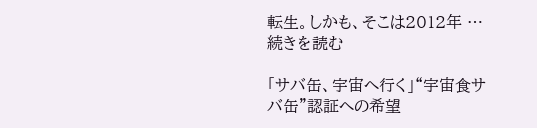転生。しかも、そこは2012年 … 続きを読む

「サバ缶、宇宙へ行く」“宇宙食サバ缶”認証への希望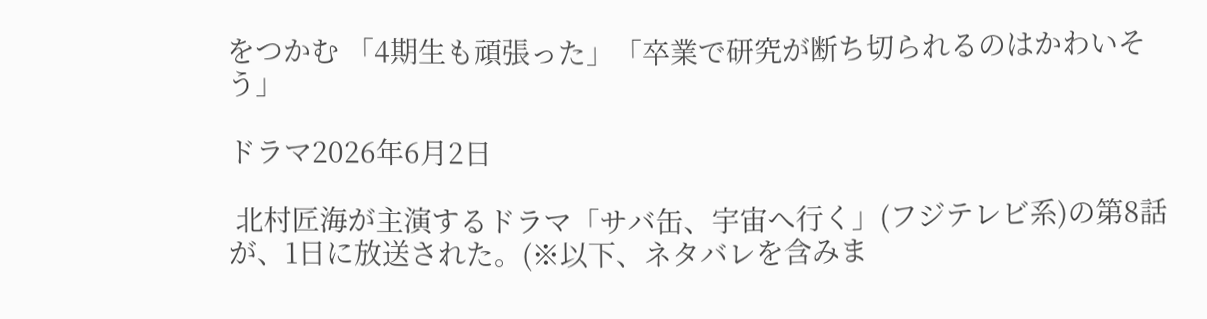をつかむ 「4期生も頑張った」「卒業で研究が断ち切られるのはかわいそう」

ドラマ2026年6月2日

 北村匠海が主演するドラマ「サバ缶、宇宙へ行く」(フジテレビ系)の第8話が、1日に放送された。(※以下、ネタバレを含みま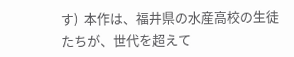す)  本作は、福井県の水産高校の生徒たちが、世代を超えて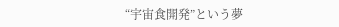“宇宙食開発”という夢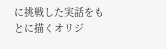に挑戦した実話をもとに描くオリジ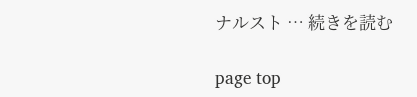ナルスト … 続きを読む

page top